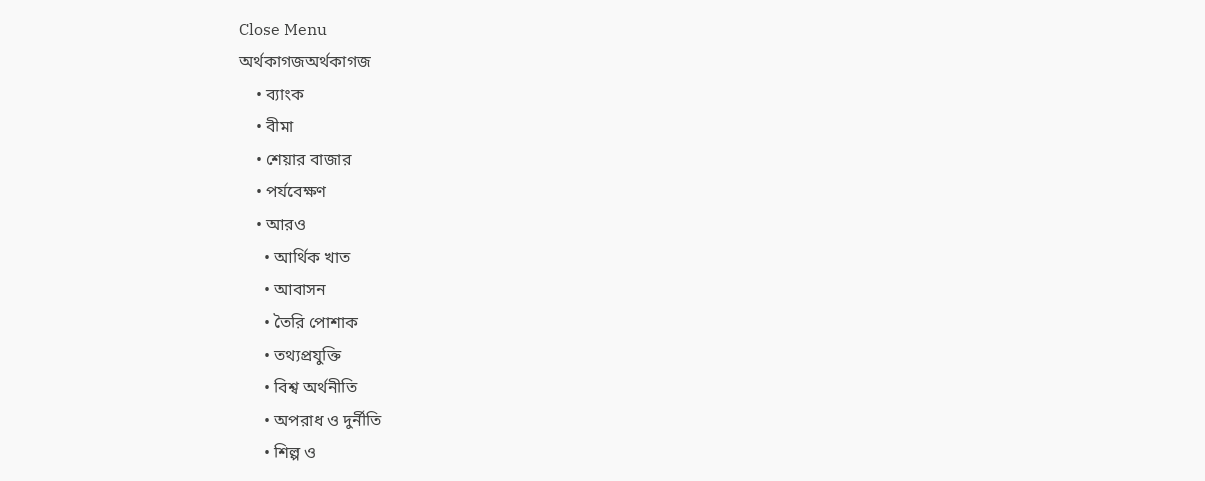Close Menu
অর্থকাগজঅর্থকাগজ
    • ব্যাংক
    • বীমা
    • শেয়ার বাজার
    • পর্যবেক্ষণ
    • আরও
      • আর্থিক খাত
      • আবাসন
      • তৈরি পোশাক
      • তথ্যপ্রযুক্তি
      • বিশ্ব অর্থনীতি
      • অপরাধ ও দুর্নীতি
      • শিল্প ও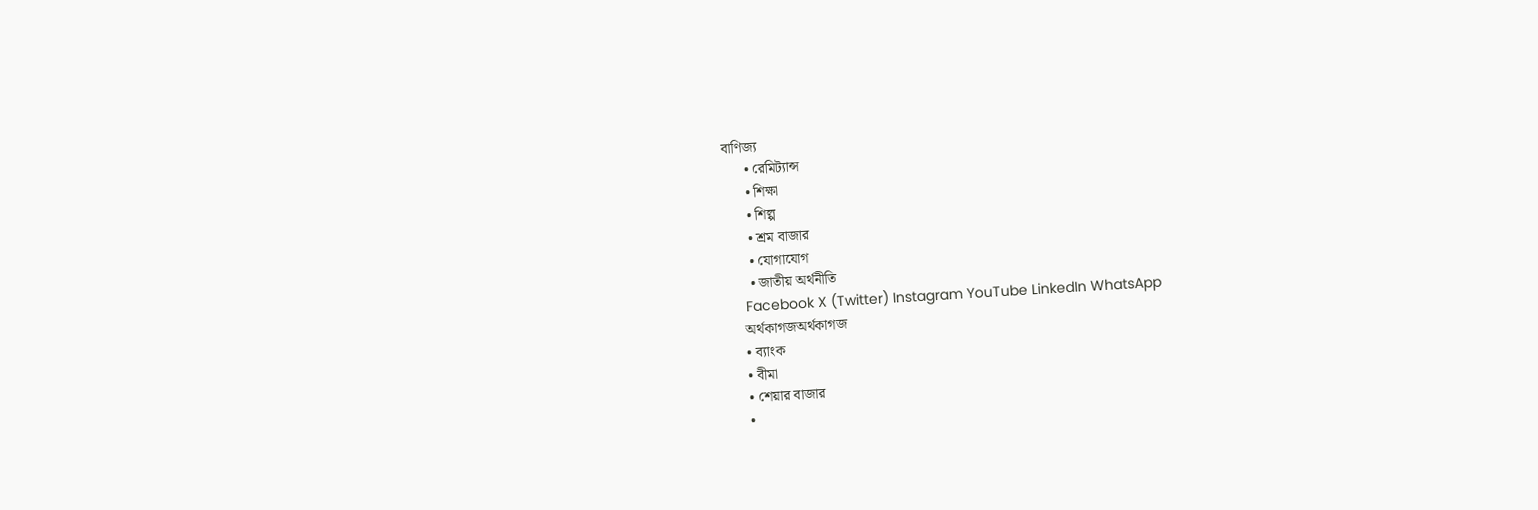বাণিজ্য
      • রেমিট্যান্স
      • শিক্ষা
      • শিল্প
      • শ্রম বাজার
      • যোগাযোগ
      • জাতীয় অর্থনীতি
    Facebook X (Twitter) Instagram YouTube LinkedIn WhatsApp
    অর্থকাগজঅর্থকাগজ
    • ব্যাংক
    • বীমা
    • শেয়ার বাজার
    •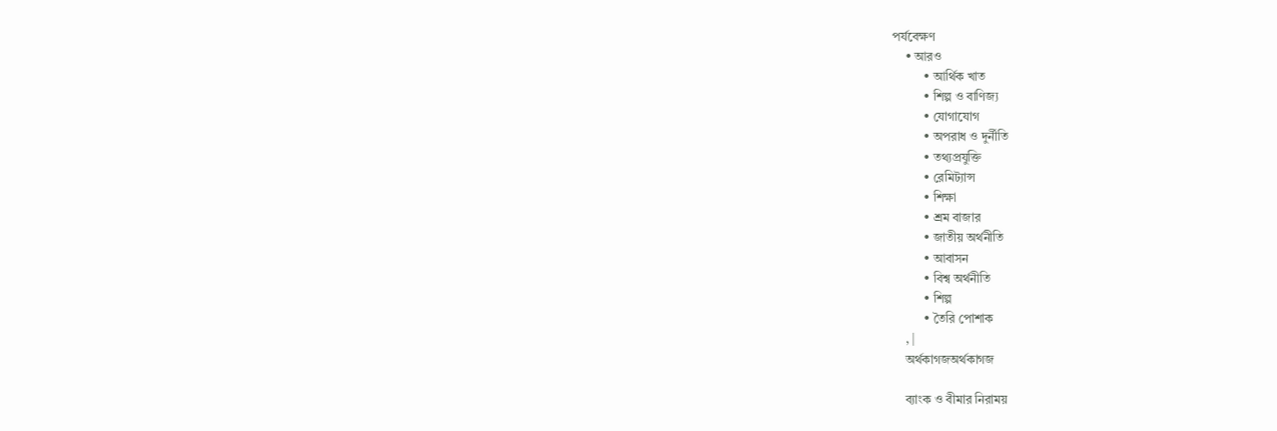পর্যবেক্ষণ
    • আরও
          • আর্থিক খাত
          • শিল্প ও বাণিজ্য
          • যোগাযোগ
          • অপরাধ ও দুর্নীতি
          • তথ্যপ্রযুক্তি
          • রেমিট্যান্স
          • শিক্ষা
          • শ্রম বাজার
          • জাতীয় অর্থনীতি
          • আবাসন
          • বিশ্ব অর্থনীতি
          • শিল্প
          • তৈরি পোশাক
    , |
    অর্থকাগজঅর্থকাগজ

    ব্যাংক ও বীমার নিরাময়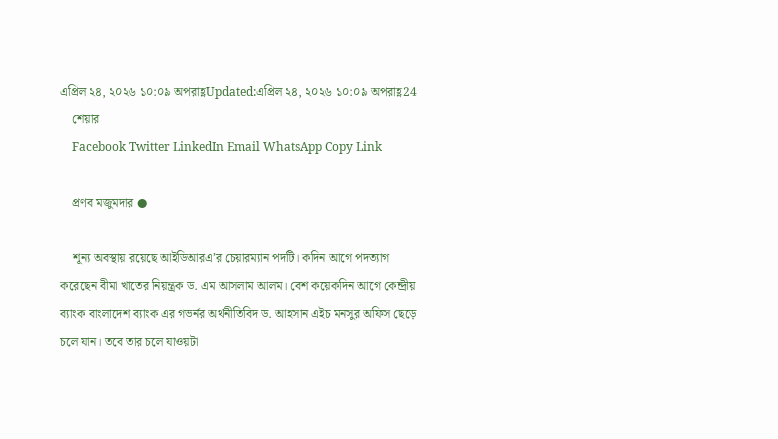এপ্রিল ২৪, ২০২৬ ১০:০৯ অপরাহ্ণUpdated:এপ্রিল ২৪, ২০২৬ ১০:০৯ অপরাহ্ণ24
    শেয়ার
    Facebook Twitter LinkedIn Email WhatsApp Copy Link

    প্রণব মজুমদার ●

    শূন্য অবস্থায় রয়েছে আইডিআরএ’র চেয়ারম্যান পদটি। কদিন আগে পদত্যাগ করেছেন বীমা খাতের নিয়ন্ত্রক ড. এম আসলাম আলম। বেশ কয়েকদিন আগে কেন্দ্রীয় ব্যাংক বাংলাদেশ ব্যাংক এর গভর্নর অর্থনীতিবিদ ড. আহসান এইচ মনসুর অফিস ছেড়ে চলে যান। তবে তার চলে যাওয়টা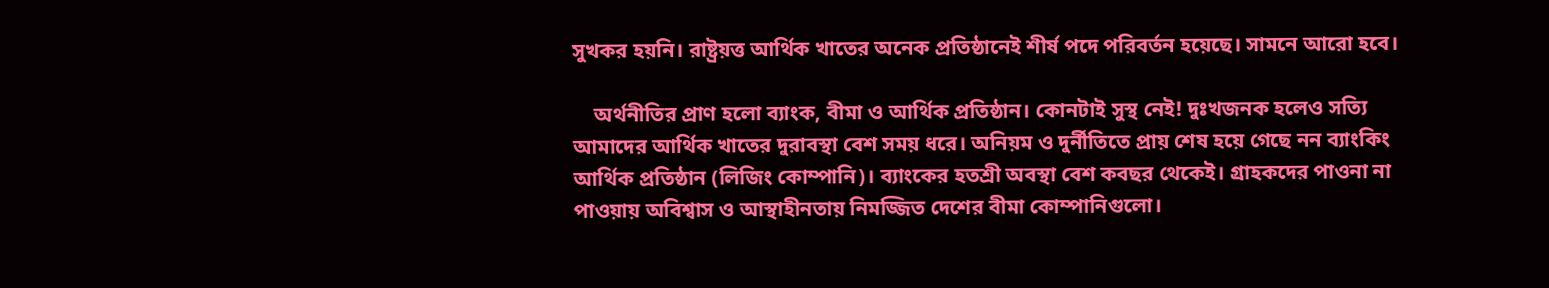সুখকর হয়নি। রাষ্ট্রয়ত্ত আর্থিক খাতের অনেক প্রতিষ্ঠানেই শীর্ষ পদে পরিবর্তন হয়েছে। সামনে আরো হবে।

    অর্থনীতির প্রাণ হলো ব্যাংক, বীমা ও আর্থিক প্রতিষ্ঠান। কোনটাই সুস্থ নেই! দুঃখজনক হলেও সত্যি আমাদের আর্থিক খাতের দুরাবস্থা বেশ সময় ধরে। অনিয়ম ও দুর্নীতিতে প্রায় শেষ হয়ে গেছে নন ব্যাংকিং আর্থিক প্রতিষ্ঠান (লিজিং কোম্পানি)। ব্যাংকের হতশ্রী অবস্থা বেশ কবছর থেকেই। গ্রাহকদের পাওনা না পাওয়ায় অবিশ্বাস ও আস্থাহীনতায় নিমজ্জিত দেশের বীমা কোম্পানিগুলো।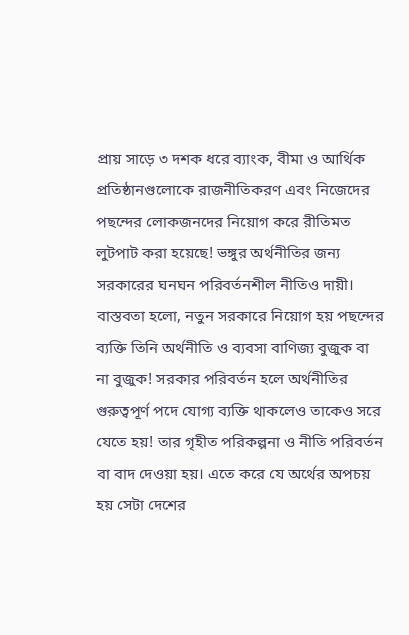প্রায় সাড়ে ৩ দশক ধরে ব্যাংক, বীমা ও আর্থিক প্রতিষ্ঠানগুলোকে রাজনীতিকরণ এবং নিজেদের পছন্দের লোকজনদের নিয়োগ করে রীতিমত লুটপাট করা হয়েছে! ভঙ্গুর অর্থনীতির জন্য সরকারের ঘনঘন পরিবর্তনশীল নীতিও দায়ী। বাস্তবতা হলো, নতুন সরকারে নিয়োগ হয় পছন্দের ব্যক্তি তিনি অর্থনীতি ও ব্যবসা বাণিজ্য বুজুক বা না বুজুক! সরকার পরিবর্তন হলে অর্থনীতির গুরুত্বপূর্ণ পদে যোগ্য ব্যক্তি থাকলেও তাকেও সরে যেতে হয়! তার গৃহীত পরিকল্পনা ও নীতি পরিবর্তন বা বাদ দেওয়া হয়। এতে করে যে অর্থের অপচয় হয় সেটা দেশের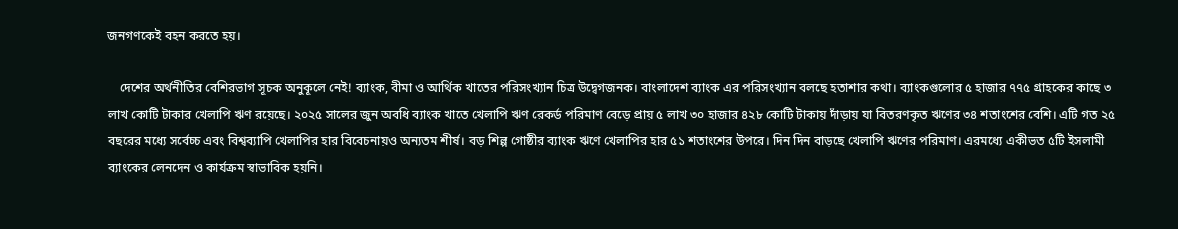জনগণকেই বহন করতে হয়।

    দেশের অর্থনীতির বেশিরভাগ সূচক অনুকূলে নেই! ব্যাংক, বীমা ও আর্থিক খাতের পরিসংখ্যান চিত্র উদ্বেগজনক। বাংলাদেশ ব্যাংক এর পরিসংখ্যান বলছে হতাশার কথা। ব্যাংকগুলোর ৫ হাজার ৭৭৫ গ্রাহকের কাছে ৩ লাখ কোটি টাকার খেলাপি ঋণ রয়েছে। ২০২৫ সালের জুন অবধি ব্যাংক খাতে খেলাপি ঋণ রেকর্ড পরিমাণ বেড়ে প্রায় ৫ লাখ ৩০ হাজার ৪২৮ কোটি টাকায় দাঁড়ায় যা বিতরণকৃত ঋণের ৩৪ শতাংশের বেশি। এটি গত ২৫ বছরের মধ্যে সর্বেচ্চ এবং বিশ্বব্যাপি খেলাপির হার বিবেচনায়ও অন্যতম শীর্ষ। বড় শিল্প গোষ্ঠীর ব্যাংক ঋণে খেলাপির হার ৫১ শতাংশের উপরে। দিন দিন বাড়ছে খেলাপি ঋণের পরিমাণ। এরমধ্যে একীভত ৫টি ইসলামী ব্যাংকের লেনদেন ও কার্যক্রম স্বাভাবিক হয়নি।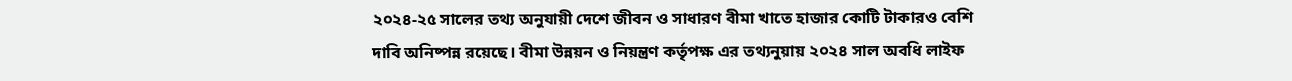২০২৪-২৫ সালের তথ্য অনুযায়ী দেশে জীবন ও সাধারণ বীমা খাতে হাজার কোটি টাকারও বেশি দাবি অনিষ্পন্ন রয়েছে। বীমা উন্নয়ন ও নিয়ন্ত্রণ কর্তৃপক্ষ এর তথ্যনুয়ায় ২০২৪ সাল অবধি লাইফ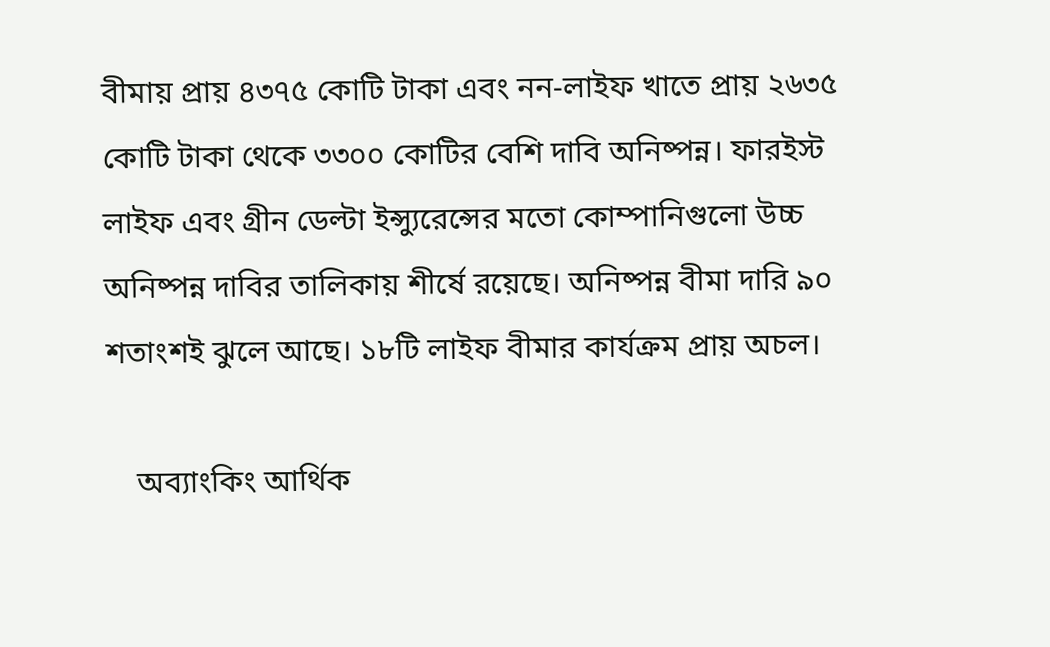বীমায় প্রায় ৪৩৭৫ কোটি টাকা এবং নন-লাইফ খাতে প্রায় ২৬৩৫ কোটি টাকা থেকে ৩৩০০ কোটির বেশি দাবি অনিষ্পন্ন। ফারইস্ট লাইফ এবং গ্রীন ডেল্টা ইন্স্যুরেন্সের মতো কোম্পানিগুলো উচ্চ অনিষ্পন্ন দাবির তালিকায় শীর্ষে রয়েছে। অনিষ্পন্ন বীমা দারি ৯০ শতাংশই ঝুলে আছে। ১৮টি লাইফ বীমার কার্যক্রম প্রায় অচল।

    অব্যাংকিং আর্থিক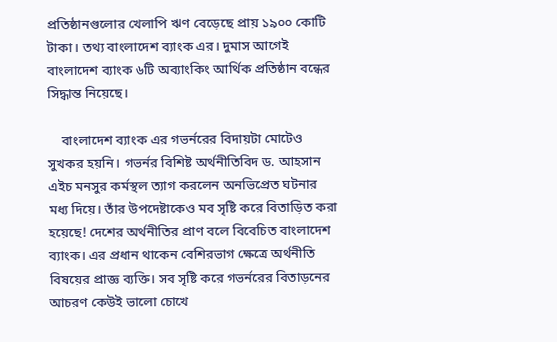প্রতিষ্ঠানগুলোর খেলাপি ঋণ বেড়েছে প্রায় ১৯০০ কোটি টাকা। তথ্য বাংলাদেশ ব্যাংক এর। দুমাস আগেই বাংলাদেশ ব্যাংক ৬টি অব্যাংকিং আর্থিক প্রতিষ্ঠান বন্ধের সিদ্ধান্ত নিয়েছে।

    বাংলাদেশ ব্যাংক এর গভর্নরের বিদায়টা মোটেও সুখকর হয়নি। গভর্নর বিশিষ্ট অর্থনীতিবিদ ড. আহসান এইচ মনসুর কর্মস্থল ত্যাগ করলেন অনভিপ্রেত ঘটনার মধ্য দিয়ে। তাঁর উপদেষ্টাকেও মব সৃষ্টি করে বিতাড়িত করা হয়েছে! দেশের অর্থনীতির প্রাণ বলে বিবেচিত বাংলাদেশ ব্যাংক। এর প্রধান থাকেন বেশিরভাগ ক্ষেত্রে অর্থনীতি বিষয়ের প্রাজ্ঞ ব্যক্তি। সব সৃষ্টি করে গভর্নরের বিতাড়নের আচরণ কেউই ভালো চোখে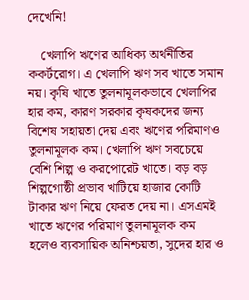দেখেনি!

    খেলাপি ঋণের আধিক্য অর্থনীতির ককর্টরোগ। এ খেলাপি ঋণ সব খাতে সমান নয়। কৃষি খাতে তুলনামূলকভাবে খেলাপির হার কম, কারণ সরকার কৃষকদের জন্য বিশেষ সহায়তা দেয় এবং ঋণের পরিমাণও তুলনামূলক কম। খেলাপি ঋণ সবচেয়ে বেশি শিল্প ও করপোরেট খাতে। বড় বড় শিল্পগোষ্ঠী প্রভাব খাটিয়ে হাজার কোটি টাকার ঋণ নিয়ে ফেরত দেয় না। এসএমই খাতে ঋণের পরিমাণ তুলনামূলক কম হলেও ব্যবসায়িক অনিশ্চয়তা, সুদের হার ও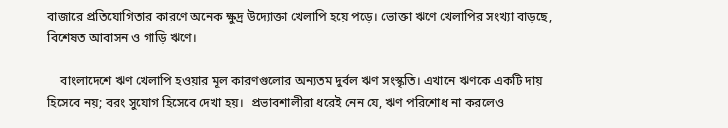বাজারে প্রতিযোগিতার কারণে অনেক ক্ষুদ্র উদ্যোক্তা খেলাপি হয়ে পড়ে। ভোক্তা ঋণে খেলাপির সংখ্যা বাড়ছে, বিশেষত আবাসন ও গাড়ি ঋণে।

    বাংলাদেশে ঋণ খেলাপি হওয়ার মূল কারণগুলোর অন্যতম দুর্বল ঋণ সংস্কৃতি। এখানে ঋণকে একটি দায় হিসেবে নয়; বরং সুযোগ হিসেবে দেখা হয়।  প্রভাবশালীরা ধরেই নেন যে, ঋণ পরিশোধ না করলেও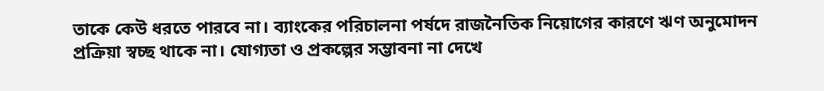তাকে কেউ ধরতে পারবে না। ব্যাংকের পরিচালনা পর্ষদে রাজনৈতিক নিয়োগের কারণে ঋণ অনুমোদন প্রক্রিয়া স্বচ্ছ থাকে না। যোগ্যতা ও প্রকল্পের সম্ভাবনা না দেখে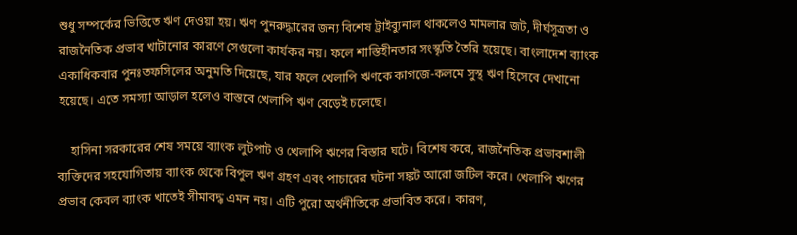শুধু সম্পর্কের ভিত্তিতে ঋণ দেওয়া হয়। ঋণ পুনরুদ্ধারের জন্য বিশেষ ট্রাইব্যুনাল থাকলেও মামলার জট, দীর্ঘসূত্রতা ও রাজনৈতিক প্রভাব খাটানোর কারণে সেগুলো কার্যকর নয়। ফলে শাস্তিহীনতার সংস্কৃতি তৈরি হয়েছে। বাংলাদেশ ব্যাংক একাধিকবার পুনঃতফসিলের অনুমতি দিয়েছে, যার ফলে খেলাপি ঋণকে কাগজে-কলমে সুস্থ ঋণ হিসেবে দেখানো হয়েছে। এতে সমস্যা আড়াল হলেও বাস্তবে খেলাপি ঋণ বেড়েই চলেছে।

    হাসিনা সরকারের শেষ সময়ে ব্যাংক লুটপাট ও খেলাপি ঋণের বিস্তার ঘটে। বিশেষ করে, রাজনৈতিক প্রভাবশালী ব্যক্তিদের সহযোগিতায় ব্যাংক থেকে বিপুল ঋণ গ্রহণ এবং পাচারের ঘটনা সঙ্কট আরো জটিল করে। খেলাপি ঋণের প্রভাব কেবল ব্যাংক খাতেই সীমাবদ্ধ এমন নয়। এটি পুরো অর্থনীতিকে প্রভাবিত করে। কারণ,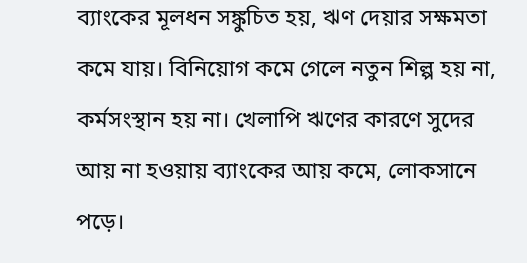ব্যাংকের মূলধন সঙ্কুচিত হয়, ঋণ দেয়ার সক্ষমতা কমে যায়। বিনিয়োগ কমে গেলে নতুন শিল্প হয় না, কর্মসংস্থান হয় না। খেলাপি ঋণের কারণে সুদের আয় না হওয়ায় ব্যাংকের আয় কমে, লোকসানে পড়ে।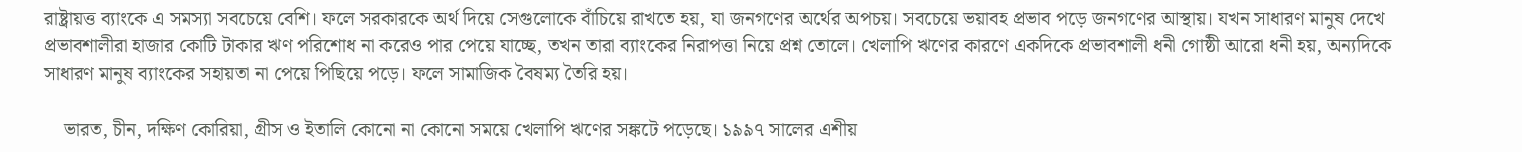রাষ্ট্রায়ত্ত ব্যাংকে এ সমস্যা সবচেয়ে বেশি। ফলে সরকারকে অর্থ দিয়ে সেগুলোকে বাঁচিয়ে রাখতে হয়, যা জনগণের অর্থের অপচয়। সবচেয়ে ভয়াবহ প্রভাব পড়ে জনগণের আস্থায়। যখন সাধারণ মানুষ দেখে প্রভাবশালীরা হাজার কোটি টাকার ঋণ পরিশোধ না করেও পার পেয়ে যাচ্ছে, তখন তারা ব্যাংকের নিরাপত্তা নিয়ে প্রশ্ন তোলে। খেলাপি ঋণের কারণে একদিকে প্রভাবশালী ধনী গোষ্ঠী আরো ধনী হয়, অন্যদিকে সাধারণ মানুষ ব্যাংকের সহায়তা না পেয়ে পিছিয়ে পড়ে। ফলে সামাজিক বৈষম্য তৈরি হয়।

    ভারত, চীন, দক্ষিণ কোরিয়া, গ্রীস ও ইতালি কোনো না কোনো সময়ে খেলাপি ঋণের সঙ্কটে পড়েছে। ১৯৯৭ সালের এশীয়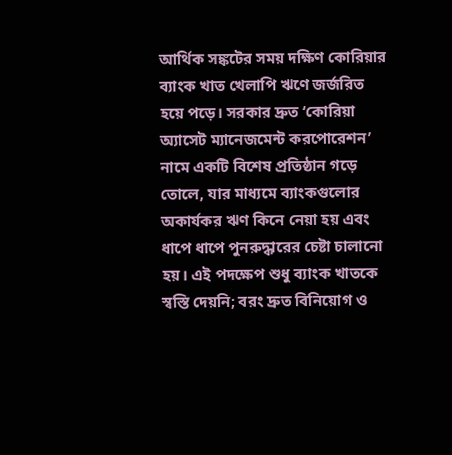আর্থিক সঙ্কটের সময় দক্ষিণ কোরিয়ার ব্যাংক খাত খেলাপি ঋণে জর্জরিত হয়ে পড়ে। সরকার দ্রুত ‘কোরিয়া অ্যাসেট ম্যানেজমেন্ট করপোরেশন’ নামে একটি বিশেষ প্রতিষ্ঠান গড়ে তোলে, যার মাধ্যমে ব্যাংকগুলোর অকার্যকর ঋণ কিনে নেয়া হয় এবং ধাপে ধাপে পুনরুদ্ধারের চেষ্টা চালানো হয়। এই পদক্ষেপ শুধু ব্যাংক খাতকে স্বস্তি দেয়নি; বরং দ্রুত বিনিয়োগ ও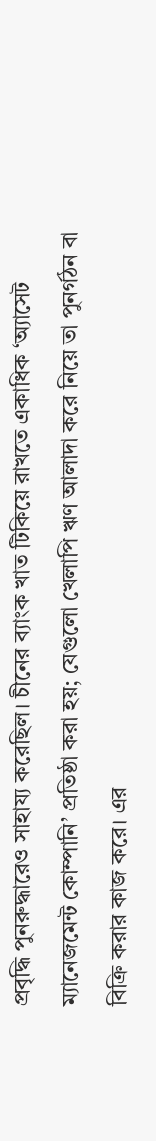প্রবৃদ্ধি পুনরুদ্ধারেও সাহায্য করেছিল। চীনের ব্যাংক খাত টিকিয়ে রাখতে একাধিক ‘অ্যাসেট ম্যানেজমেন্ট কোম্পানি’ প্রতিষ্ঠা করা হয়; যেগুলো খেলাপি ঋণ আলাদা করে নিয়ে তা পুনর্গঠন বা বিক্রি করার কাজ করে। এর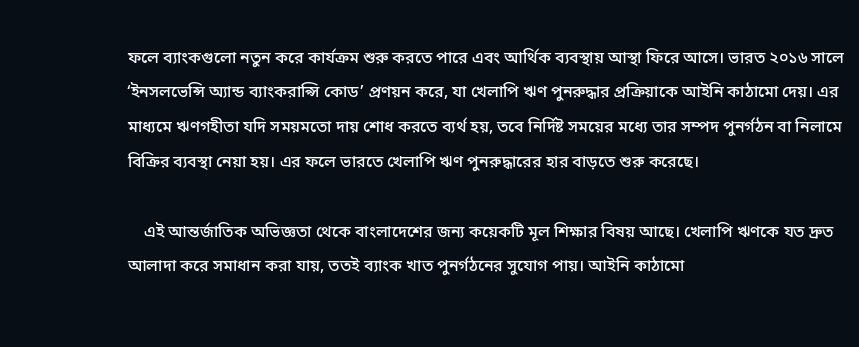ফলে ব্যাংকগুলো নতুন করে কার্যক্রম শুরু করতে পারে এবং আর্থিক ব্যবস্থায় আস্থা ফিরে আসে। ভারত ২০১৬ সালে  ‘ইনসলভেন্সি অ্যান্ড ব্যাংকরাপ্সি কোড’ প্রণয়ন করে, যা খেলাপি ঋণ পুনরুদ্ধার প্রক্রিয়াকে আইনি কাঠামো দেয়। এর মাধ্যমে ঋণগহীতা যদি সময়মতো দায় শোধ করতে ব্যর্থ হয়, তবে নির্দিষ্ট সময়ের মধ্যে তার সম্পদ পুনর্গঠন বা নিলামে বিক্রির ব্যবস্থা নেয়া হয়। এর ফলে ভারতে খেলাপি ঋণ পুনরুদ্ধারের হার বাড়তে শুরু করেছে।

    এই আন্তর্জাতিক অভিজ্ঞতা থেকে বাংলাদেশের জন্য কয়েকটি মূল শিক্ষার বিষয় আছে। খেলাপি ঋণকে যত দ্রুত আলাদা করে সমাধান করা যায়, ততই ব্যাংক খাত পুনর্গঠনের সুযোগ পায়। আইনি কাঠামো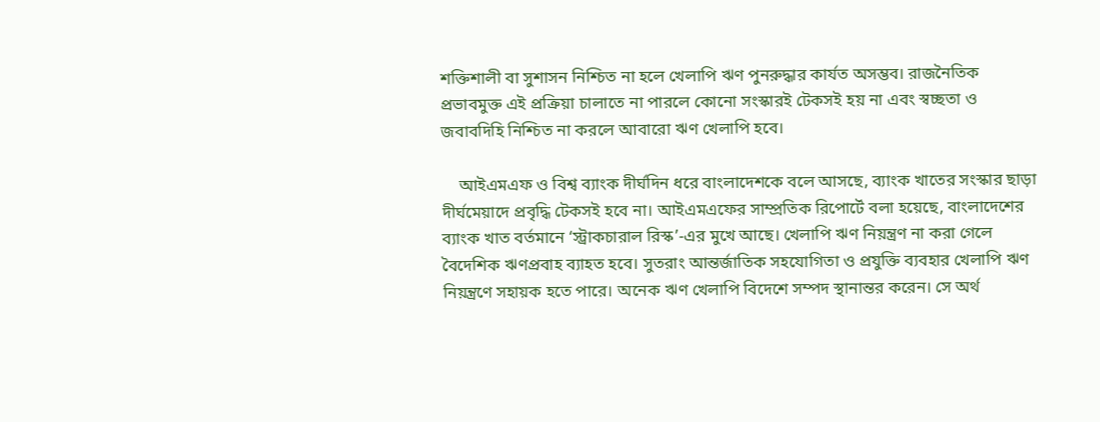শক্তিশালী বা সুশাসন নিশ্চিত না হলে খেলাপি ঋণ পুনরুদ্ধার কার্যত অসম্ভব। রাজনৈতিক প্রভাবমুক্ত এই প্রক্রিয়া চালাতে না পারলে কোনো সংস্কারই টেকসই হয় না এবং স্বচ্ছতা ও জবাবদিহি নিশ্চিত না করলে আবারো ঋণ খেলাপি হবে।

    আইএমএফ ও বিশ্ব ব্যাংক দীর্ঘদিন ধরে বাংলাদেশকে বলে আসছে, ব্যাংক খাতের সংস্কার ছাড়া দীর্ঘমেয়াদে প্রবৃদ্ধি টেকসই হবে না। আইএমএফের সাম্প্রতিক রিপোর্টে বলা হয়েছে, বাংলাদেশের ব্যাংক খাত বর্তমানে ‘স্ট্রাকচারাল রিস্ক’-এর মুখে আছে। খেলাপি ঋণ নিয়ন্ত্রণ না করা গেলে বৈদেশিক ঋণপ্রবাহ ব্যাহত হবে। সুতরাং আন্তর্জাতিক সহযোগিতা ও প্রযুক্তি ব্যবহার খেলাপি ঋণ নিয়ন্ত্রণে সহায়ক হতে পারে। অনেক ঋণ খেলাপি বিদেশে সম্পদ স্থানান্তর করেন। সে অর্থ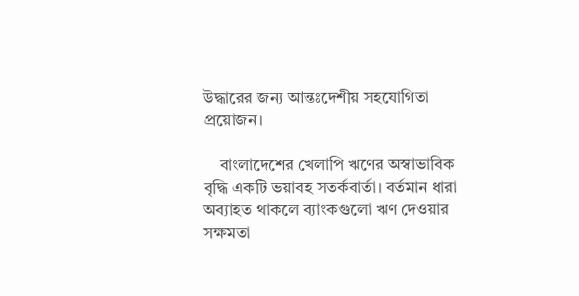উদ্ধারের জন্য আন্তঃদেশীয় সহযোগিতা প্রয়োজন।

    বাংলাদেশের খেলাপি ঋণের অস্বাভাবিক বৃদ্ধি একটি ভয়াবহ সতর্কবার্তা। বর্তমান ধারা অব্যাহত থাকলে ব্যাংকগুলো ঋণ দেওয়ার সক্ষমতা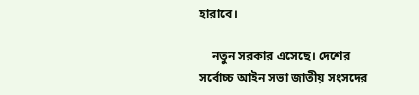হারাবে।

    নতুন সরকার এসেছে। দেশের সর্বোচ্চ আইন সভা জাতীয় সংসদের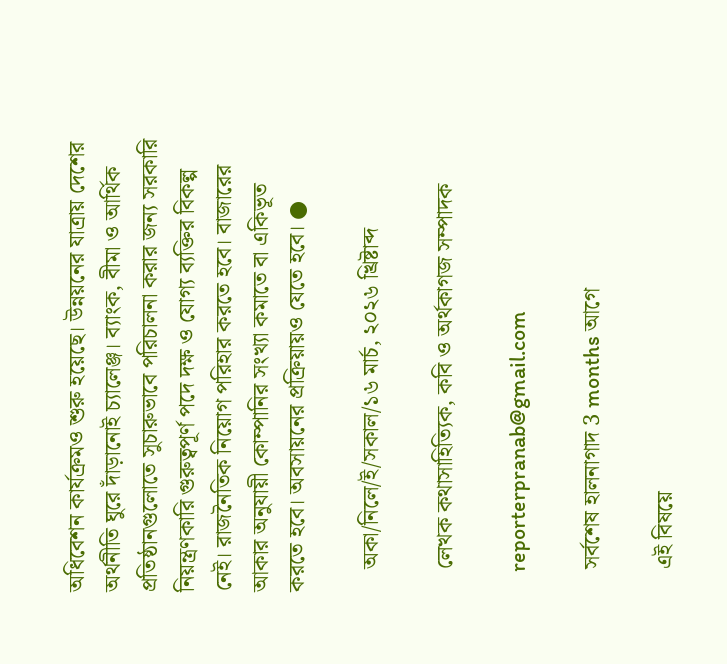অধিবেশন কার্যক্রমও শুরু হয়েছে। উন্নয়নের যাত্রায় দেশের অর্থনীতি ঘুরে দাঁড়ানোই চ্যালেঞ্জ। ব্যাংক, বীমা ও আর্থিক প্রতিষ্ঠানগুলোতে সুচারুভাবে পরিচালনা করার জন্য সরকারি নিয়ন্ত্রণকারি গুরুত্বপূর্ণ পদে দক্ষ ও যোগ্য ব্যক্তির বিকল্প নেই। রাজনৈতিক নিয়োগ পরিহার করতে হবে। বাজারের আকার অনুযায়ী কোম্পানির সংখ্যা কমাতে বা একিভূত করতে হবে। অবসায়নের প্রক্রিয়ায়ও যেতে হবে। ●

    অকা/নিলে/ই/সকাল/১৬ মার্চ, ২০২৬ খ্রিষ্টাব্দ

    লেখক কথাসাহিত্যিক, কবি ও অর্থকাগজ সম্পাদক

    reporterpranab@gmail.com

    সর্বশেষ হালনাগাদ 3 months আগে

    এই বিষয়ে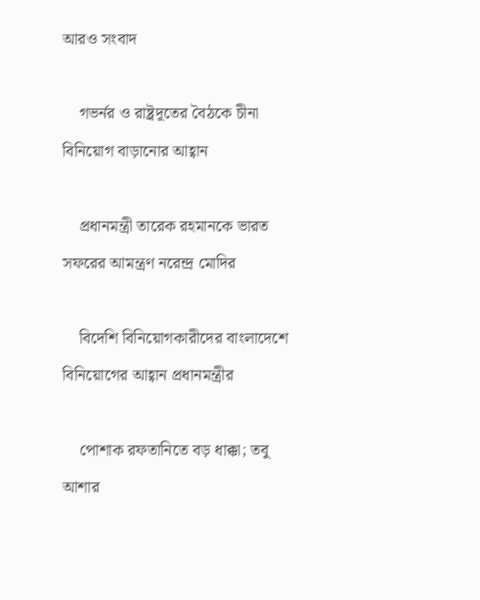আরও সংবাদ

    গভর্নর ও রাষ্ট্রদূতের বৈঠকে চীনা বিনিয়োগ বাড়ানোর আহ্বান

    প্রধানমন্ত্রী তারেক রহমানকে ভারত সফরের আমন্ত্রণ নরেন্দ্র মোদির

    বিদেশি বিনিয়োগকারীদের বাংলাদেশে বিনিয়োগের আহ্বান প্রধানমন্ত্রীর

    পোশাক রফতানিতে বড় ধাক্কা; তবু আশার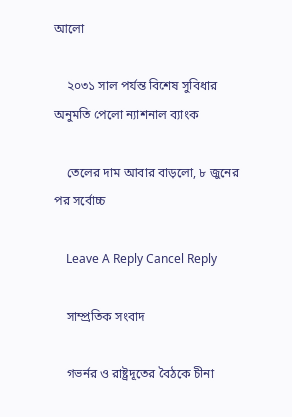আলো

    ২০৩১ সাল পর্যন্ত বিশেষ সুবিধার অনুমতি পেলো ন্যাশনাল ব্যাংক

    তেলের দাম আবার বাড়লো, ৮ জুনের পর সর্বোচ্চ

    Leave A Reply Cancel Reply

    সাম্প্রতিক সংবাদ

    গভর্নর ও রাষ্ট্রদূতের বৈঠকে চীনা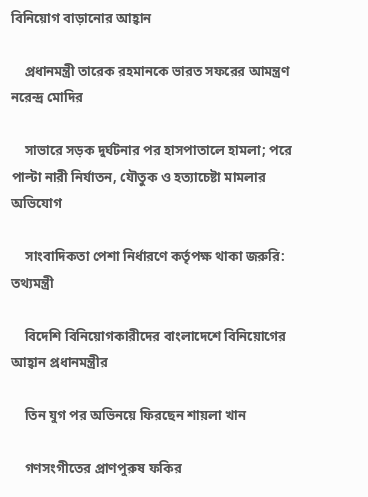বিনিয়োগ বাড়ানোর আহ্বান

    প্রধানমন্ত্রী তারেক রহমানকে ভারত সফরের আমন্ত্রণ নরেন্দ্র মোদির

    সাভারে সড়ক দুর্ঘটনার পর হাসপাতালে হামলা; পরে পাল্টা নারী নির্যাতন, যৌতুক ও হত্যাচেষ্টা মামলার অভিযোগ

    সাংবাদিকতা পেশা নির্ধারণে কর্তৃপক্ষ থাকা জরুরি: তথ্যমন্ত্রী

    বিদেশি বিনিয়োগকারীদের বাংলাদেশে বিনিয়োগের আহ্বান প্রধানমন্ত্রীর

    তিন যুগ পর অভিনয়ে ফিরছেন শায়লা খান

    গণসংগীতের প্রাণপুরুষ ফকির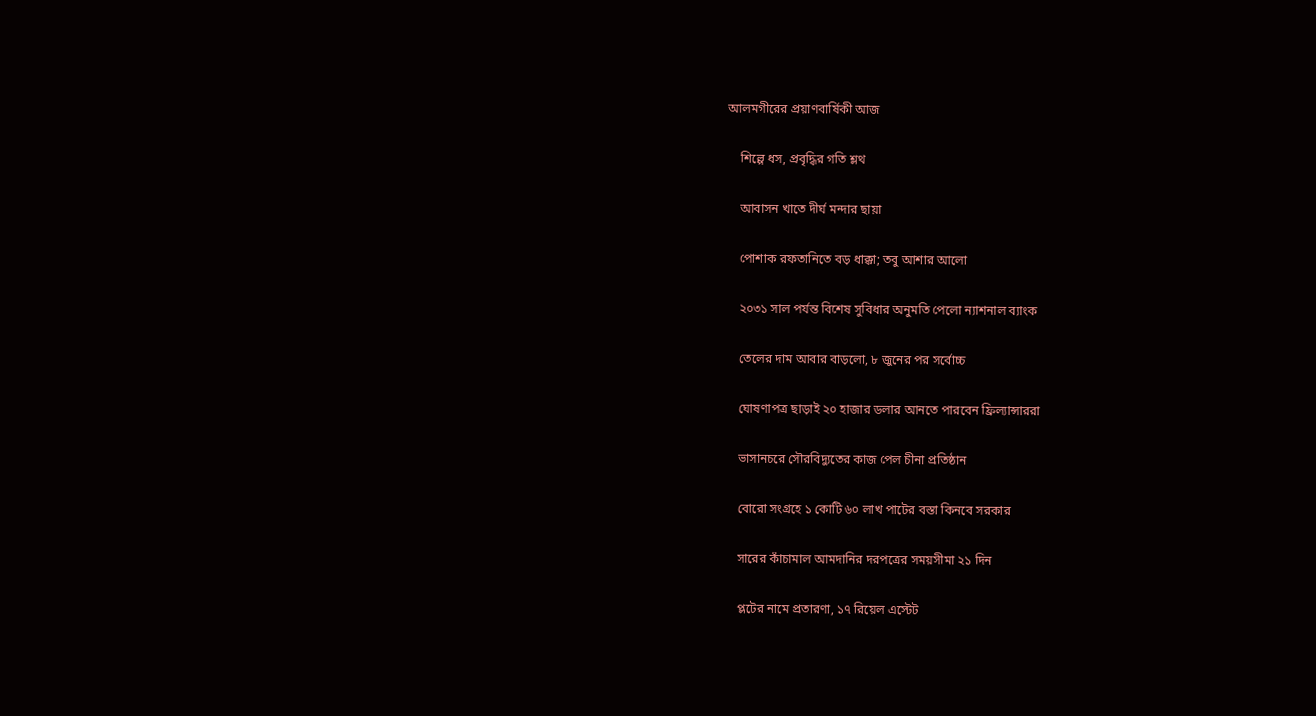আলমগীরের প্রয়াণবার্ষিকী আজ

    শিল্পে ধস, প্রবৃদ্ধির গতি শ্লথ

    আবাসন খাতে দীর্ঘ মন্দার ছায়া

    পোশাক রফতানিতে বড় ধাক্কা; তবু আশার আলো

    ২০৩১ সাল পর্যন্ত বিশেষ সুবিধার অনুমতি পেলো ন্যাশনাল ব্যাংক

    তেলের দাম আবার বাড়লো, ৮ জুনের পর সর্বোচ্চ

    ঘোষণাপত্র ছাড়াই ২০ হাজার ডলার আনতে পারবেন ফ্রিল্যান্সাররা

    ভাসানচরে সৌরবিদ্যুতের কাজ পেল চীনা প্রতিষ্ঠান

    বোরো সংগ্রহে ১ কোটি ৬০ লাখ পাটের বস্তা কিনবে সরকার

    সারের কাঁচামাল আমদানির দরপত্রের সময়সীমা ২১ দিন

    প্লটের নামে প্রতারণা, ১৭ রিয়েল এস্টেট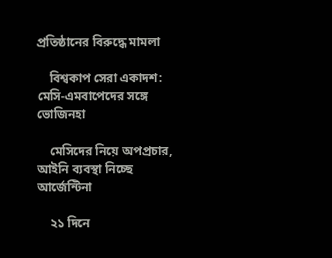প্রতিষ্ঠানের বিরুদ্ধে মামলা

    বিশ্বকাপ সেরা একাদশ: মেসি-এমবাপেদের সঙ্গে ভোজিনহা

    মেসিদের নিয়ে অপপ্রচার, আইনি ব্যবস্থা নিচ্ছে আর্জেন্টিনা

    ২১ দিনে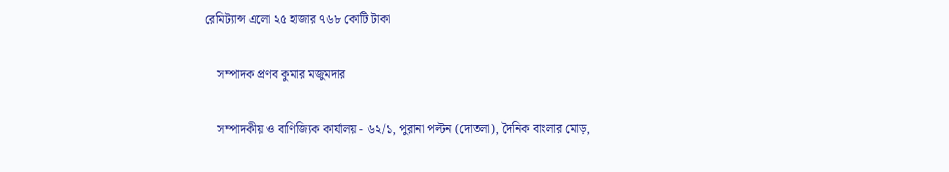রেমিট্যান্স এলো ২৫ হাজার ৭৬৮ কোটি টাকা

    সম্পাদক প্রণব কুমার মজুমদার

    সম্পাদকীয় ও বাণিজ্যিক কার্যালয় - ৬২/১, পুরানা পল্টন (দোতলা), দৈনিক বাংলার মোড়,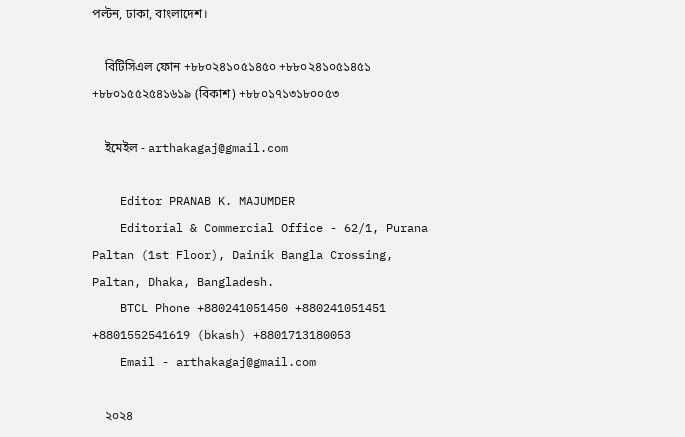পল্টন, ঢাকা, বাংলাদেশ।

    বিটিসিএল ফোন +৮৮০২৪১০৫১৪৫০ +৮৮০২৪১০৫১৪৫১ +৮৮০১৫৫২৫৪১৬১৯ (বিকাশ) +৮৮০১৭১৩১৮০০৫৩

    ইমেইল - arthakagaj@gmail.com

    Editor PRANAB K. MAJUMDER
    Editorial & Commercial Office - 62/1, Purana Paltan (1st Floor), Dainik Bangla Crossing, Paltan, Dhaka, Bangladesh.
    BTCL Phone +880241051450 +880241051451 +8801552541619 (bkash) +8801713180053
    Email - arthakagaj@gmail.com

    ২০২৪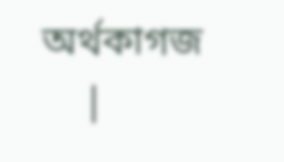অর্থকাগজ
    |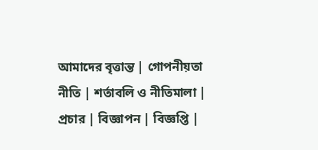আমাদের বৃত্তান্ত | গোপনীয়তা নীতি | শর্তাবলি ও নীতিমালা | প্রচার | বিজ্ঞাপন | বিজ্ঞপ্তি |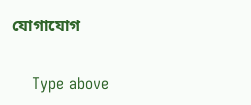যোগাযোগ

    Type above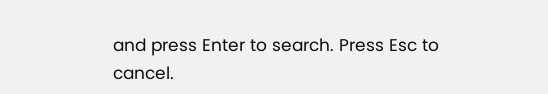and press Enter to search. Press Esc to cancel.